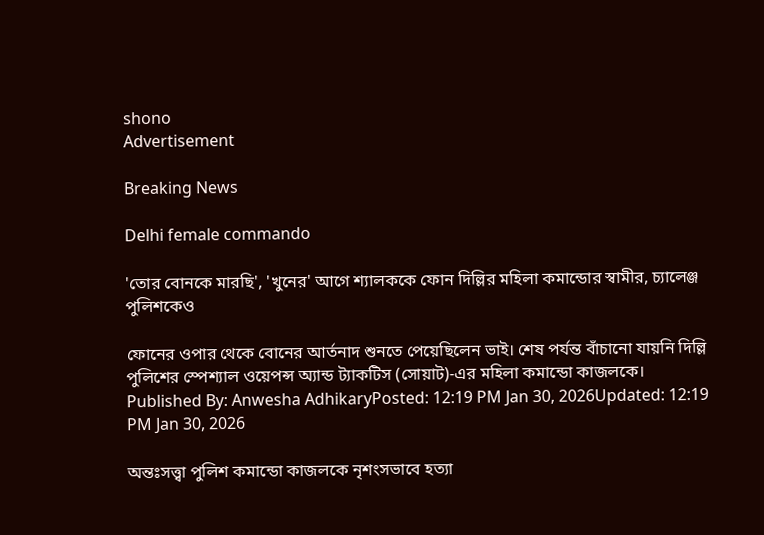shono
Advertisement

Breaking News

Delhi female commando

'তোর বোনকে মারছি', 'খুনের' আগে শ্যালককে ফোন দিল্লির মহিলা কমান্ডোর স্বামীর, চ্যালেঞ্জ পুলিশকেও

ফোনের ওপার থেকে বোনের আর্তনাদ শুনতে পেয়েছিলেন ভাই। শেষ পর্যন্ত বাঁচানো যায়নি দিল্লি পুলিশের স্পেশ্যাল ওয়েপন্স অ্যান্ড ট্যাকটিস (সোয়াট)-এর মহিলা কমান্ডো কাজলকে।
Published By: Anwesha AdhikaryPosted: 12:19 PM Jan 30, 2026Updated: 12:19 PM Jan 30, 2026

অন্তঃসত্ত্বা পুলিশ কমান্ডো কাজলকে নৃশংসভাবে হত্যা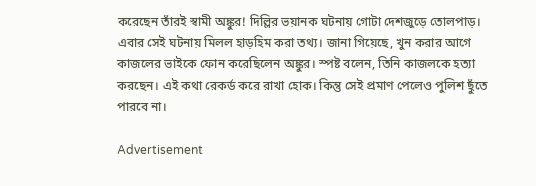করেছেন তাঁরই স্বামী অঙ্কুর! দিল্লির ভয়ানক ঘটনায় গোটা দেশজুড়ে তোলপাড়। এবার সেই ঘটনায় মিলল হাড়হিম করা তথ্য। জানা গিয়েছে, খুন করার আগে কাজলের ভাইকে ফোন করেছিলেন অঙ্কুর। স্পষ্ট বলেন, তিনি কাজলকে হত্যা করছেন। এই কথা রেকর্ড করে রাখা হোক। কিন্তু সেই প্রমাণ পেলেও পুলিশ ছুঁতে পারবে না।

Advertisement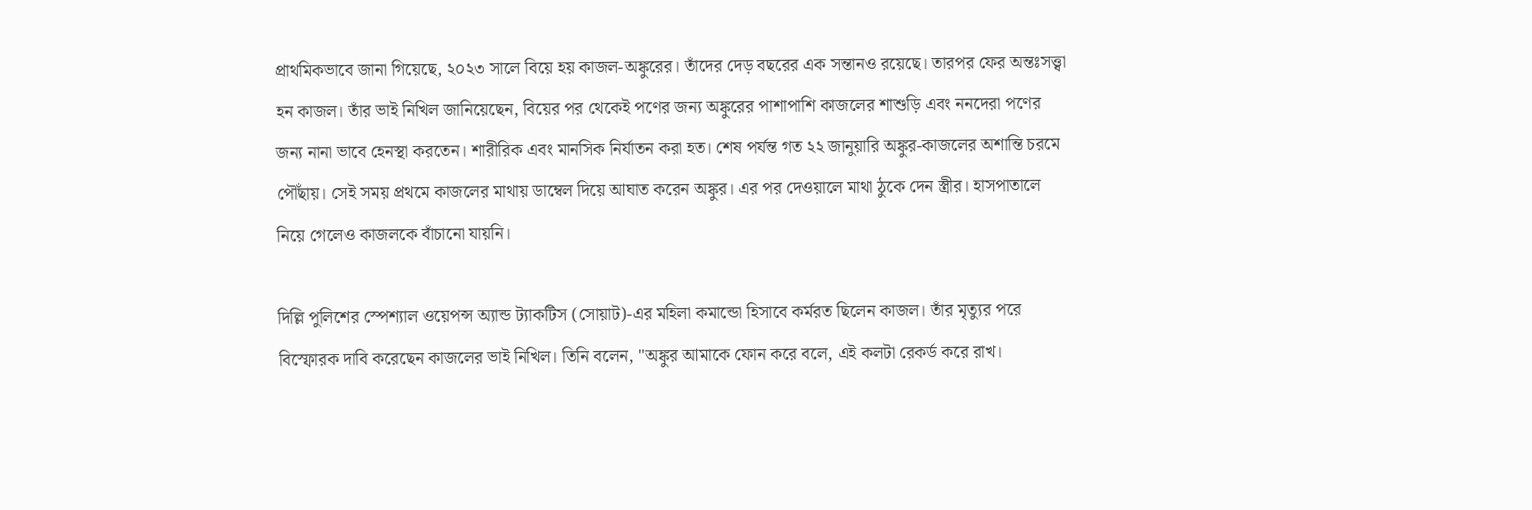প্রাথমিকভাবে জানা গিয়েছে, ২০২৩ সালে বিয়ে হয় কাজল-অঙ্কুরের। তাঁদের দেড় বছরের এক সন্তানও রয়েছে। তারপর ফের অন্তঃসত্ত্বা হন কাজল। তাঁর ভাই নিখিল জানিয়েছেন, বিয়ের পর থেকেই পণের জন্য অঙ্কুরের পাশাপাশি কাজলের শাশুড়ি এবং ননদেরা পণের জন্য নানা ভাবে হেনস্থা করতেন। শারীরিক এবং মানসিক নির্যাতন করা হত। শেষ পর্যন্ত গত ২২ জানুয়ারি অঙ্কুর-কাজলের অশান্তি চরমে পৌঁছায়। সেই সময় প্রথমে কাজলের মাথায় ডাম্বেল দিয়ে আঘাত করেন অঙ্কুর। এর পর দেওয়ালে মাথা ঠুকে দেন স্ত্রীর। হাসপাতালে নিয়ে গেলেও কাজলকে বাঁচানো যায়নি।

দিল্লি পুলিশের স্পেশ্যাল ওয়েপন্স অ্যান্ড ট্যাকটিস (সোয়াট)-এর মহিলা কমান্ডো হিসাবে কর্মরত ছিলেন কাজল। তাঁর মৃত্যুর পরে বিস্ফোরক দাবি করেছেন কাজলের ভাই নিখিল। তিনি বলেন, "অঙ্কুর আমাকে ফোন করে বলে, এই কলটা রেকর্ড করে রাখ।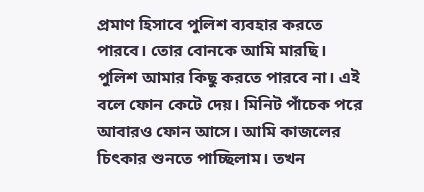প্রমাণ হিসাবে পুলিশ ব্যবহার করতে পারবে। তোর বোনকে আমি মারছি। পুলিশ আমার কিছু করতে পারবে না। এই বলে ফোন কেটে দেয়। মিনিট পাঁচেক পরে আবারও ফোন আসে। আমি কাজলের চিৎকার শুনতে পাচ্ছিলাম। তখন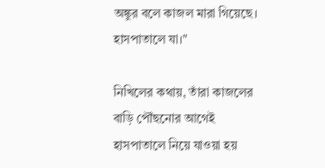অঙ্কুর বলে কাজল মারা গিয়েছে। হাসপাতালে যা।"

নিখিলের কথায়, তাঁরা কাজলের বাড়ি পৌঁছনোর আগেই হাসপাতালে নিয়ে যাওয়া হয়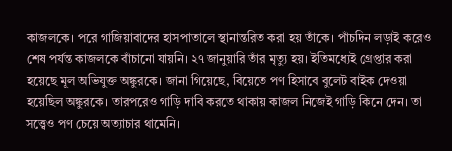কাজলকে। পরে গাজিয়াবাদের হাসপাতালে স্থানান্তরিত করা হয় তাঁকে। পাঁচদিন লড়াই করেও শেষ পর্যন্ত কাজলকে বাঁচানো যায়নি। ২৭ জানুয়ারি তাঁর মৃত্যু হয়। ইতিমধ্যেই গ্রেপ্তার করা হয়েছে মূল অভিযুক্ত অঙ্কুরকে। জানা গিয়েছে, বিয়েতে পণ হিসাবে বুলেট বাইক দেওয়া হয়েছিল অঙ্কুরকে। তারপরেও গাড়ি দাবি করতে থাকায় কাজল নিজেই গাড়ি কিনে দেন। তা সত্ত্বেও পণ চেয়ে অত্যাচার থামেনি।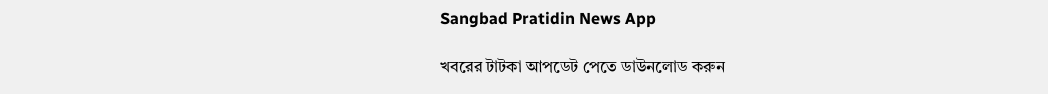Sangbad Pratidin News App

খবরের টাটকা আপডেট পেতে ডাউনলোড করুন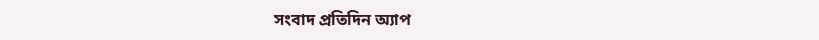সংবাদ প্রতিদিন অ্যাপ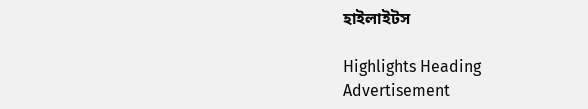হাইলাইটস

Highlights Heading
Advertisement